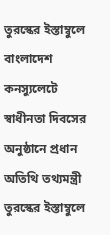তুরস্কের ইস্তাম্বুলে বাংলাদেশ কনস্যুলেটে স্বাধীনতা দিবসের অনুষ্ঠানে প্রধান অতিথি তথ্যমন্ত্রী
তুরস্কের ইস্তাম্বুলে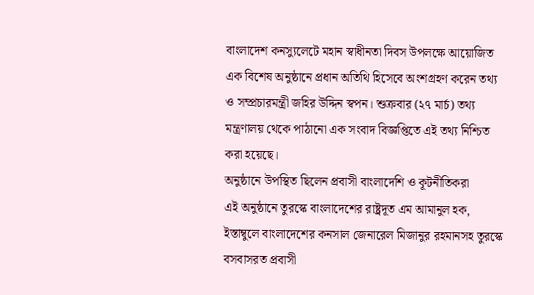বাংলাদেশ কনস্যুলেটে মহান স্বাধীনতা দিবস উপলক্ষে আয়োজিত এক বিশেষ অনুষ্ঠানে প্রধান অতিথি হিসেবে অংশগ্রহণ করেন তথ্য ও সম্প্রচারমন্ত্রী জহির উদ্দিন স্বপন। শুক্রবার (২৭ মার্চ) তথ্য মন্ত্রণালয় থেকে পাঠানো এক সংবাদ বিজ্ঞপ্তিতে এই তথ্য নিশ্চিত করা হয়েছে।
অনুষ্ঠানে উপস্থিত ছিলেন প্রবাসী বাংলাদেশি ও কূটনীতিকরা
এই অনুষ্ঠানে তুরস্কে বাংলাদেশের রাষ্ট্রদূত এম আমানুল হক, ইস্তাম্বুলে বাংলাদেশের কনসাল জেনারেল মিজানুর রহমানসহ তুরস্কে বসবাসরত প্রবাসী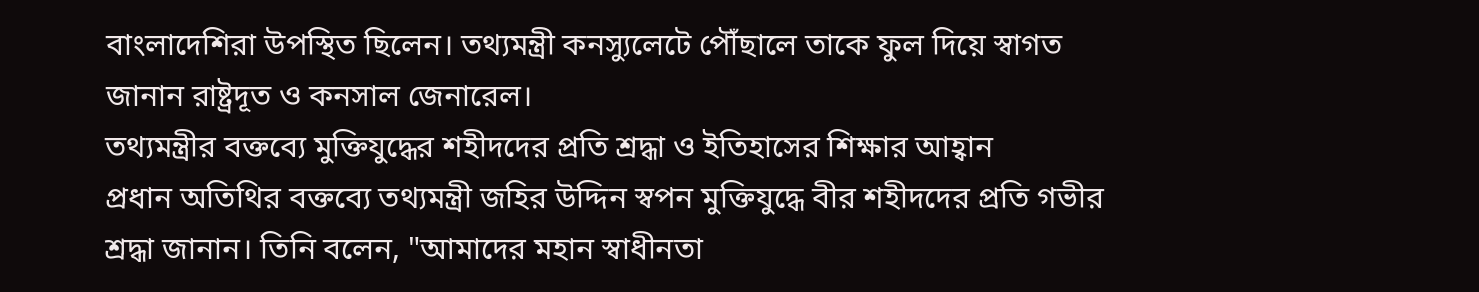বাংলাদেশিরা উপস্থিত ছিলেন। তথ্যমন্ত্রী কনস্যুলেটে পৌঁছালে তাকে ফুল দিয়ে স্বাগত জানান রাষ্ট্রদূত ও কনসাল জেনারেল।
তথ্যমন্ত্রীর বক্তব্যে মুক্তিযুদ্ধের শহীদদের প্রতি শ্রদ্ধা ও ইতিহাসের শিক্ষার আহ্বান
প্রধান অতিথির বক্তব্যে তথ্যমন্ত্রী জহির উদ্দিন স্বপন মুক্তিযুদ্ধে বীর শহীদদের প্রতি গভীর শ্রদ্ধা জানান। তিনি বলেন, "আমাদের মহান স্বাধীনতা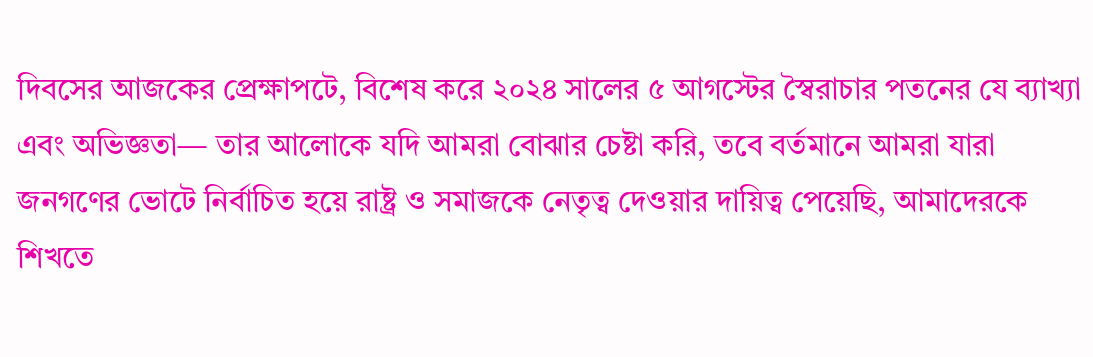দিবসের আজকের প্রেক্ষাপটে, বিশেষ করে ২০২৪ সালের ৫ আগস্টের স্বৈরাচার পতনের যে ব্যাখ্যা এবং অভিজ্ঞতা— তার আলোকে যদি আমরা বোঝার চেষ্টা করি, তবে বর্তমানে আমরা যারা জনগণের ভোটে নির্বাচিত হয়ে রাষ্ট্র ও সমাজকে নেতৃত্ব দেওয়ার দায়িত্ব পেয়েছি, আমাদেরকে শিখতে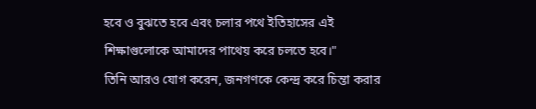হবে ও বুঝতে হবে এবং চলার পথে ইতিহাসের এই শিক্ষাগুলোকে আমাদের পাথেয় করে চলতে হবে।"
তিনি আরও যোগ করেন, জনগণকে কেন্দ্র করে চিন্তা করার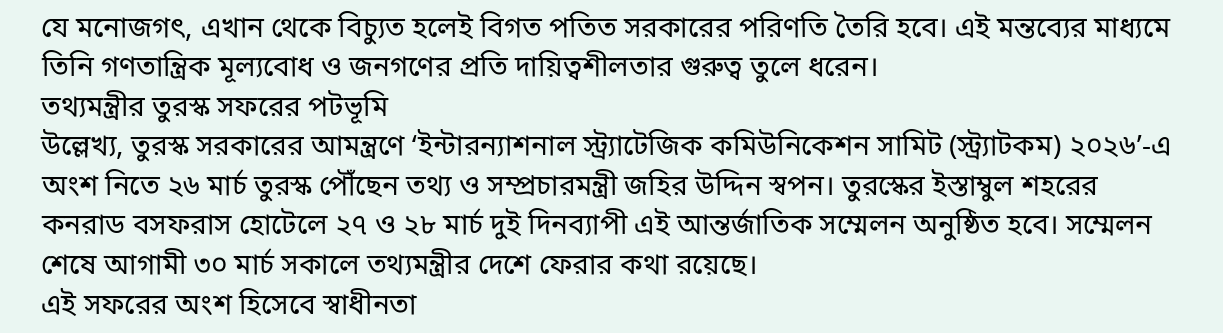যে মনোজগৎ, এখান থেকে বিচ্যুত হলেই বিগত পতিত সরকারের পরিণতি তৈরি হবে। এই মন্তব্যের মাধ্যমে তিনি গণতান্ত্রিক মূল্যবোধ ও জনগণের প্রতি দায়িত্বশীলতার গুরুত্ব তুলে ধরেন।
তথ্যমন্ত্রীর তুরস্ক সফরের পটভূমি
উল্লেখ্য, তুরস্ক সরকারের আমন্ত্রণে ‘ইন্টারন্যাশনাল স্ট্র্যাটেজিক কমিউনিকেশন সামিট (স্ট্র্যাটকম) ২০২৬’-এ অংশ নিতে ২৬ মার্চ তুরস্ক পৌঁছেন তথ্য ও সম্প্রচারমন্ত্রী জহির উদ্দিন স্বপন। তুরস্কের ইস্তাম্বুল শহরের কনরাড বসফরাস হোটেলে ২৭ ও ২৮ মার্চ দুই দিনব্যাপী এই আন্তর্জাতিক সম্মেলন অনুষ্ঠিত হবে। সম্মেলন শেষে আগামী ৩০ মার্চ সকালে তথ্যমন্ত্রীর দেশে ফেরার কথা রয়েছে।
এই সফরের অংশ হিসেবে স্বাধীনতা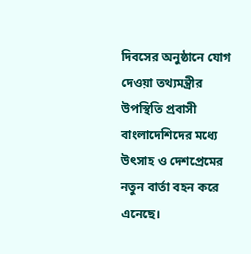দিবসের অনুষ্ঠানে যোগ দেওয়া তথ্যমন্ত্রীর উপস্থিতি প্রবাসী বাংলাদেশিদের মধ্যে উৎসাহ ও দেশপ্রেমের নতুন বার্তা বহন করে এনেছে।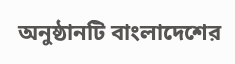অনুষ্ঠানটি বাংলাদেশের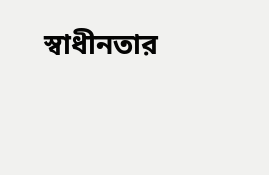স্বাধীনতার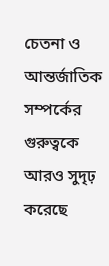চেতনা ও আন্তর্জাতিক সম্পর্কের গুরুত্বকে আরও সুদৃঢ় করেছে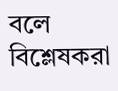বলে বিশ্লেষকরা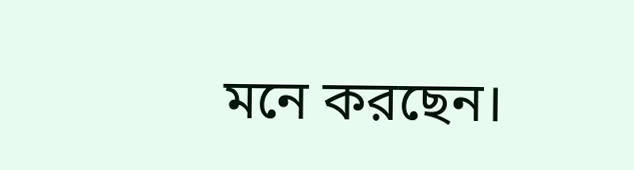মনে করছেন।